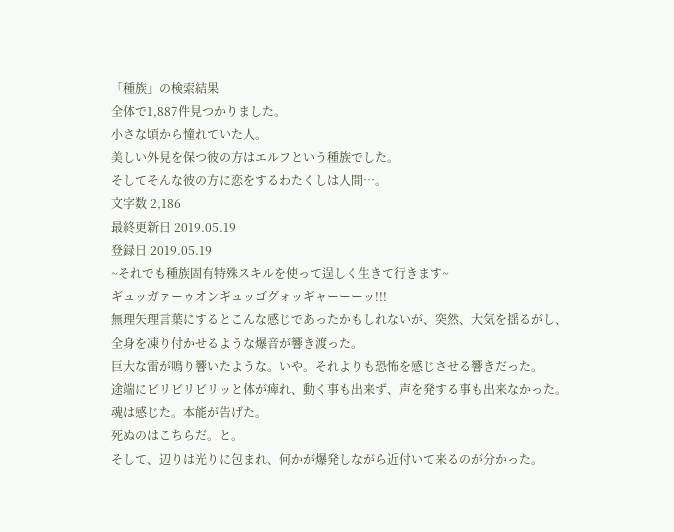「種族」の検索結果
全体で1,887件見つかりました。
小さな頃から憧れていた人。
美しい外見を保つ彼の方はエルフという種族でした。
そしてそんな彼の方に恋をするわたくしは人間…。
文字数 2,186
最終更新日 2019.05.19
登録日 2019.05.19
~それでも種族固有特殊スキルを使って逞しく生きて行きます~
ギュッガァーゥオンギュッゴグォッギャーーーッ!!!
無理矢理言葉にするとこんな感じであったかもしれないが、突然、大気を揺るがし、全身を凍り付かせるような爆音が響き渡った。
巨大な雷が鳴り響いたような。いや。それよりも恐怖を感じさせる響きだった。
途端にビリビリビリッと体が痺れ、動く事も出来ず、声を発する事も出来なかった。
魂は感じた。本能が告げた。
死ぬのはこちらだ。と。
そして、辺りは光りに包まれ、何かが爆発しながら近付いて来るのが分かった。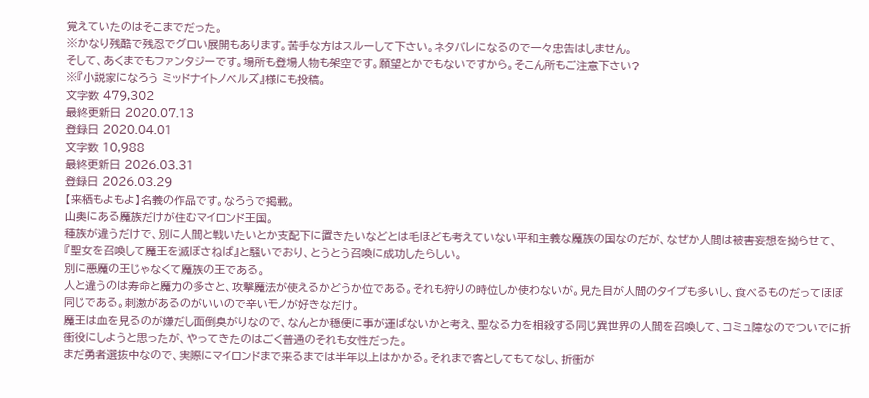覚えていたのはそこまでだった。
※かなり残酷で残忍でグロい展開もあります。苦手な方はスルーして下さい。ネタバレになるので一々忠告はしません。
そして、あくまでもファンタジーです。場所も登場人物も架空です。願望とかでもないですから。そこん所もご注意下さい?
※『小説家になろう ミッドナイトノベルズ』様にも投稿。
文字数 479,302
最終更新日 2020.07.13
登録日 2020.04.01
文字数 10,988
最終更新日 2026.03.31
登録日 2026.03.29
【来栖もよもよ】名義の作品です。なろうで掲載。
山奥にある魔族だけが住むマイロンド王国。
種族が違うだけで、別に人間と戦いたいとか支配下に置きたいなどとは毛ほども考えていない平和主義な魔族の国なのだが、なぜか人間は被害妄想を拗らせて、『聖女を召喚して魔王を滅ぼさねば』と騒いでおり、とうとう召喚に成功したらしい。
別に悪魔の王じゃなくて魔族の王である。
人と違うのは寿命と魔力の多さと、攻撃魔法が使えるかどうか位である。それも狩りの時位しか使わないが。見た目が人間のタイプも多いし、食べるものだってほぼ同じである。刺激があるのがいいので辛いモノが好きなだけ。
魔王は血を見るのが嫌だし面倒臭がりなので、なんとか穏便に事が運ばないかと考え、聖なる力を相殺する同じ異世界の人間を召喚して、コミュ障なのでついでに折衝役にしようと思ったが、やってきたのはごく普通のそれも女性だった。
まだ勇者選抜中なので、実際にマイロンドまで来るまでは半年以上はかかる。それまで客としてもてなし、折衝が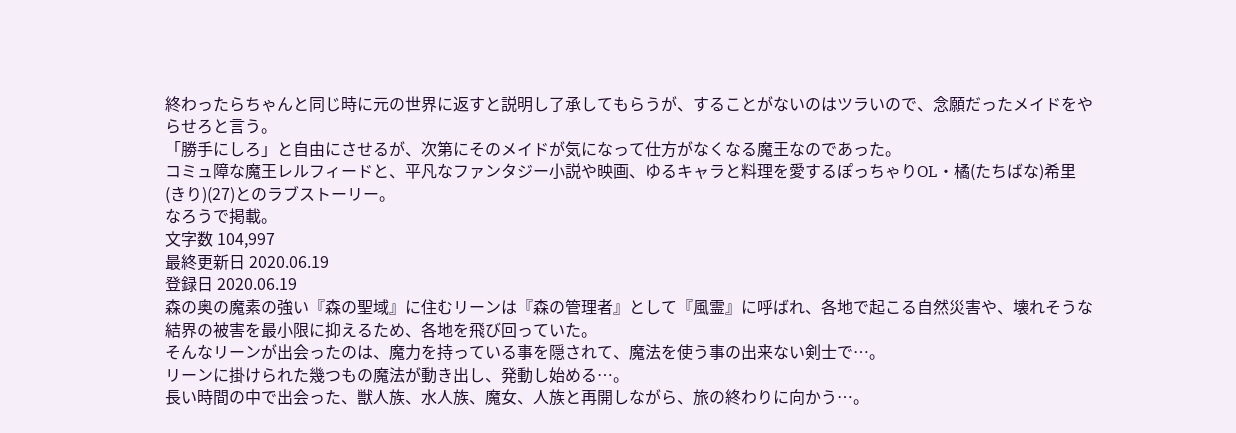終わったらちゃんと同じ時に元の世界に返すと説明し了承してもらうが、することがないのはツラいので、念願だったメイドをやらせろと言う。
「勝手にしろ」と自由にさせるが、次第にそのメイドが気になって仕方がなくなる魔王なのであった。
コミュ障な魔王レルフィードと、平凡なファンタジー小説や映画、ゆるキャラと料理を愛するぽっちゃりOL・橘(たちばな)希里(きり)(27)とのラブストーリー。
なろうで掲載。
文字数 104,997
最終更新日 2020.06.19
登録日 2020.06.19
森の奥の魔素の強い『森の聖域』に住むリーンは『森の管理者』として『風霊』に呼ばれ、各地で起こる自然災害や、壊れそうな結界の被害を最小限に抑えるため、各地を飛び回っていた。
そんなリーンが出会ったのは、魔力を持っている事を隠されて、魔法を使う事の出来ない剣士で…。
リーンに掛けられた幾つもの魔法が動き出し、発動し始める…。
長い時間の中で出会った、獣人族、水人族、魔女、人族と再開しながら、旅の終わりに向かう…。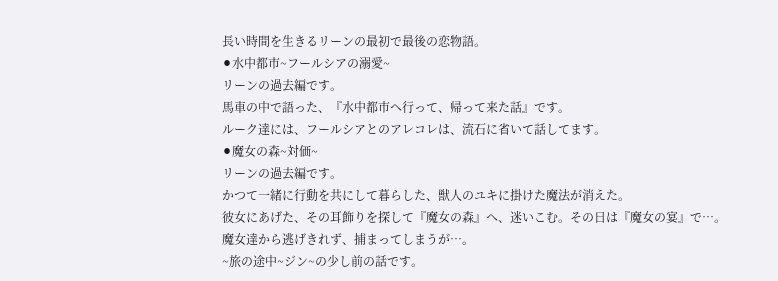長い時間を生きるリーンの最初で最後の恋物語。
⚫水中都市~フールシアの溺愛~
リーンの過去編です。
馬車の中で語った、『水中都市へ行って、帰って来た話』です。
ルーク達には、フールシアとのアレコレは、流石に省いて話してます。
⚫魔女の森~対価~
リーンの過去編です。
かつて一緒に行動を共にして暮らした、獣人のユキに掛けた魔法が消えた。
彼女にあげた、その耳飾りを探して『魔女の森』へ、迷いこむ。その日は『魔女の宴』で…。
魔女達から逃げきれず、捕まってしまうが…。
~旅の途中~ジン~の少し前の話です。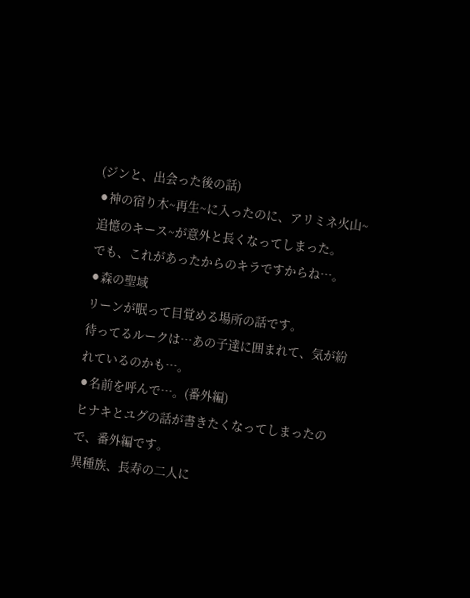(ジンと、出会った後の話)
⚫神の宿り木~再生~に入ったのに、アリミネ火山~追憶のキース~が意外と長くなってしまった。
でも、これがあったからのキラですからね…。
⚫森の聖域
リーンが眠って目覚める場所の話です。
待ってるルークは…あの子達に囲まれて、気が紛れているのかも…。
⚫名前を呼んで…。(番外編)
ヒナキとユグの話が書きたくなってしまったので、番外編です。
異種族、長寿の二人に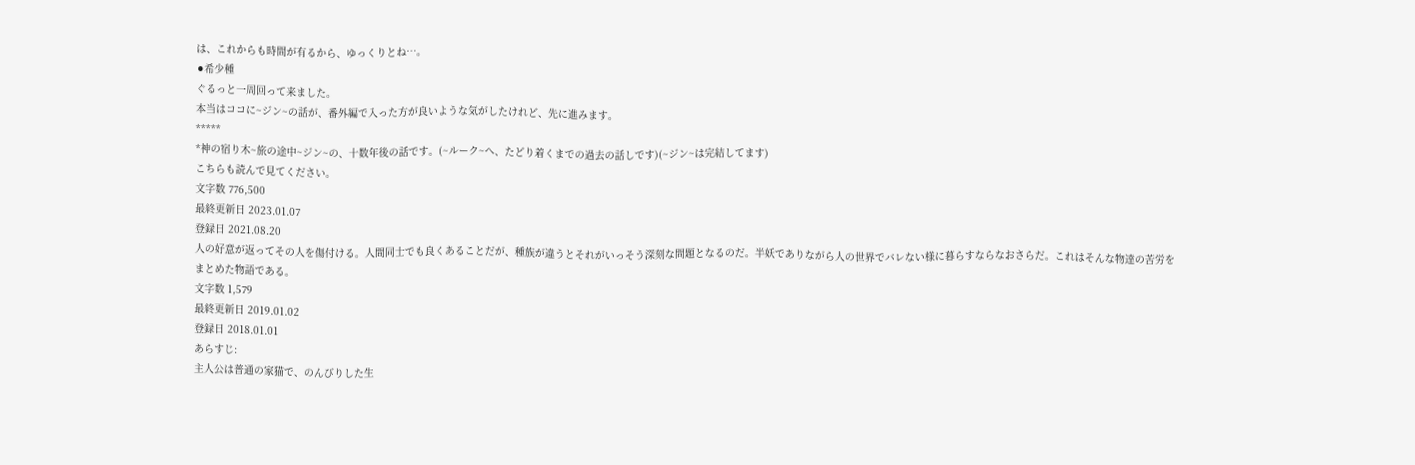は、これからも時間が有るから、ゆっくりとね…。
⚫希少種
ぐるっと一周回って来ました。
本当はココに~ジン~の話が、番外編で入った方が良いような気がしたけれど、先に進みます。
*****
*神の宿り木~旅の途中~ジン~の、十数年後の話です。(~ルーク~へ、たどり着くまでの過去の話しです)(~ジン~は完結してます)
こちらも読んで見てください。
文字数 776,500
最終更新日 2023.01.07
登録日 2021.08.20
人の好意が返ってその人を傷付ける。人間同士でも良くあることだが、種族が違うとそれがいっそう深刻な問題となるのだ。半妖でありながら人の世界でバレない様に暮らすならなおさらだ。これはそんな物達の苦労をまとめた物語である。
文字数 1,579
最終更新日 2019.01.02
登録日 2018.01.01
あらすじ:
主人公は普通の家猫で、のんびりした生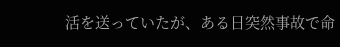活を送っていたが、ある日突然事故で命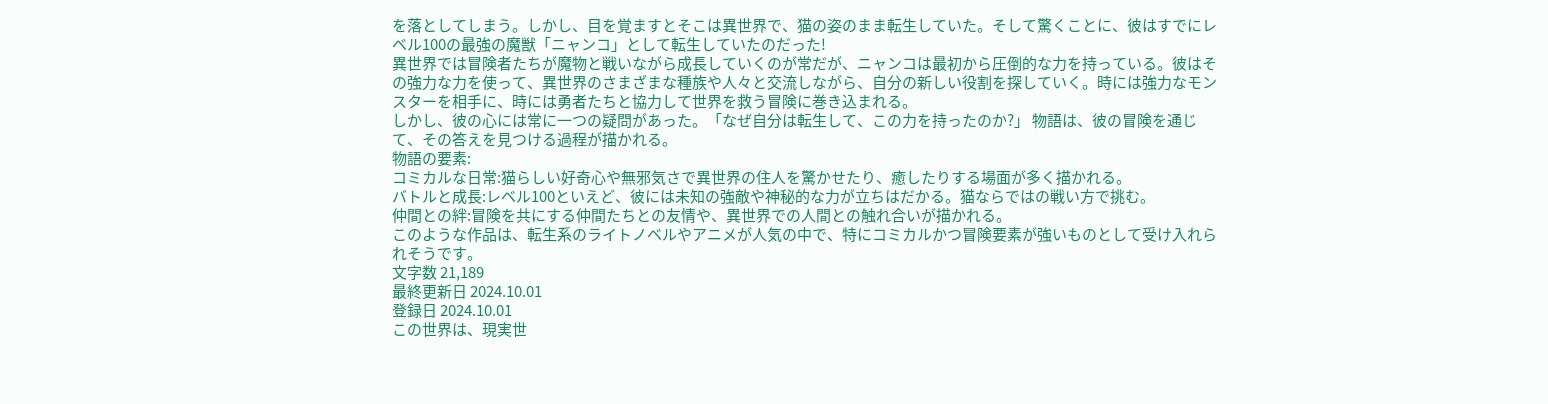を落としてしまう。しかし、目を覚ますとそこは異世界で、猫の姿のまま転生していた。そして驚くことに、彼はすでにレベル100の最強の魔獣「ニャンコ」として転生していたのだった!
異世界では冒険者たちが魔物と戦いながら成長していくのが常だが、ニャンコは最初から圧倒的な力を持っている。彼はその強力な力を使って、異世界のさまざまな種族や人々と交流しながら、自分の新しい役割を探していく。時には強力なモンスターを相手に、時には勇者たちと協力して世界を救う冒険に巻き込まれる。
しかし、彼の心には常に一つの疑問があった。「なぜ自分は転生して、この力を持ったのか?」 物語は、彼の冒険を通じて、その答えを見つける過程が描かれる。
物語の要素:
コミカルな日常:猫らしい好奇心や無邪気さで異世界の住人を驚かせたり、癒したりする場面が多く描かれる。
バトルと成長:レベル100といえど、彼には未知の強敵や神秘的な力が立ちはだかる。猫ならではの戦い方で挑む。
仲間との絆:冒険を共にする仲間たちとの友情や、異世界での人間との触れ合いが描かれる。
このような作品は、転生系のライトノベルやアニメが人気の中で、特にコミカルかつ冒険要素が強いものとして受け入れられそうです。
文字数 21,189
最終更新日 2024.10.01
登録日 2024.10.01
この世界は、現実世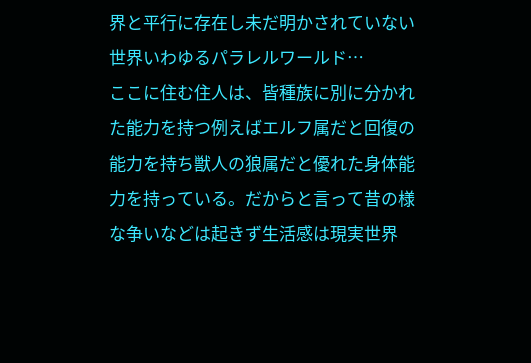界と平行に存在し未だ明かされていない世界いわゆるパラレルワールド…
ここに住む住人は、皆種族に別に分かれた能力を持つ例えばエルフ属だと回復の能力を持ち獣人の狼属だと優れた身体能力を持っている。だからと言って昔の様な争いなどは起きず生活感は現実世界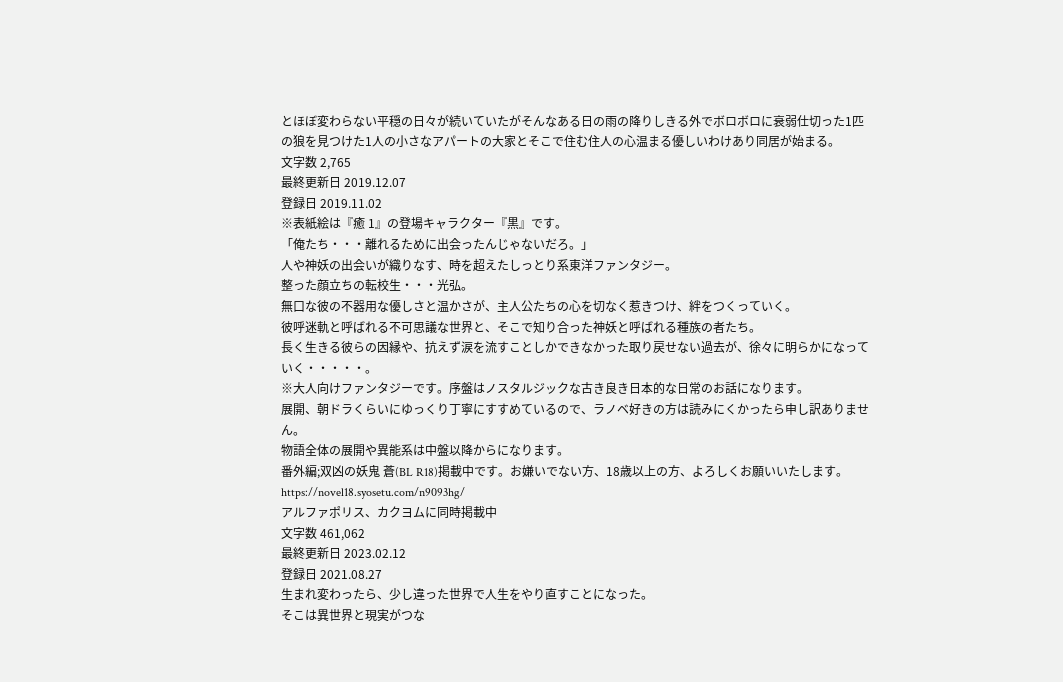とほぼ変わらない平穏の日々が続いていたがそんなある日の雨の降りしきる外でボロボロに衰弱仕切った1匹の狼を見つけた1人の小さなアパートの大家とそこで住む住人の心温まる優しいわけあり同居が始まる。
文字数 2,765
最終更新日 2019.12.07
登録日 2019.11.02
※表紙絵は『癒 1』の登場キャラクター『黒』です。
「俺たち・・・離れるために出会ったんじゃないだろ。」
人や神妖の出会いが織りなす、時を超えたしっとり系東洋ファンタジー。
整った顔立ちの転校生・・・光弘。
無口な彼の不器用な優しさと温かさが、主人公たちの心を切なく惹きつけ、絆をつくっていく。
彼呼迷軌と呼ばれる不可思議な世界と、そこで知り合った神妖と呼ばれる種族の者たち。
長く生きる彼らの因縁や、抗えず涙を流すことしかできなかった取り戻せない過去が、徐々に明らかになっていく・・・・・。
※大人向けファンタジーです。序盤はノスタルジックな古き良き日本的な日常のお話になります。
展開、朝ドラくらいにゆっくり丁寧にすすめているので、ラノベ好きの方は読みにくかったら申し訳ありません。
物語全体の展開や異能系は中盤以降からになります。
番外編;双凶の妖鬼 蒼(BL R18)掲載中です。お嫌いでない方、18歳以上の方、よろしくお願いいたします。
https://novel18.syosetu.com/n9093hg/
アルファポリス、カクヨムに同時掲載中
文字数 461,062
最終更新日 2023.02.12
登録日 2021.08.27
生まれ変わったら、少し違った世界で人生をやり直すことになった。
そこは異世界と現実がつな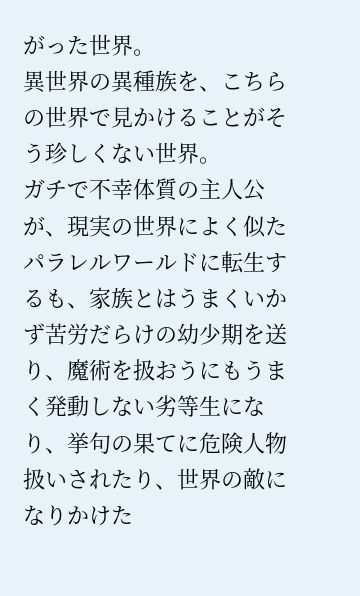がった世界。
異世界の異種族を、こちらの世界で見かけることがそう珍しくない世界。
ガチで不幸体質の主人公が、現実の世界によく似たパラレルワールドに転生するも、家族とはうまくいかず苦労だらけの幼少期を送り、魔術を扱おうにもうまく発動しない劣等生になり、挙句の果てに危険人物扱いされたり、世界の敵になりかけた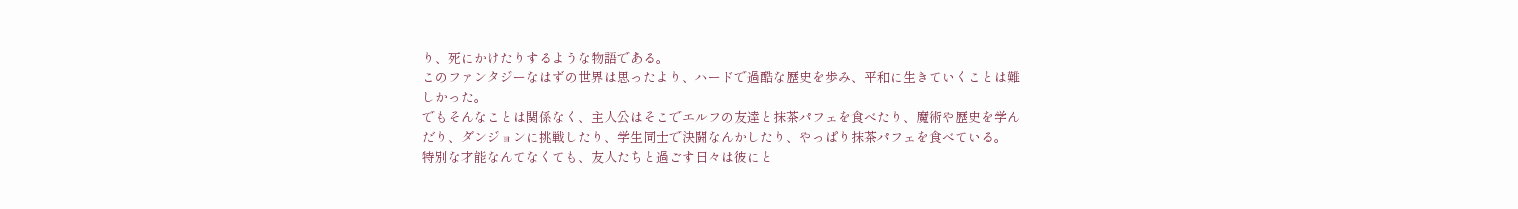り、死にかけたりするような物語である。
このファンタジーなはずの世界は思ったより、ハードで過酷な歴史を歩み、平和に生きていくことは難しかった。
でもそんなことは関係なく、主人公はそこでエルフの友達と抹茶パフェを食べたり、魔術や歴史を学んだり、ダンジョンに挑戦したり、学生同士で決闘なんかしたり、やっぱり抹茶パフェを食べている。
特別な才能なんてなくても、友人たちと過ごす日々は彼にと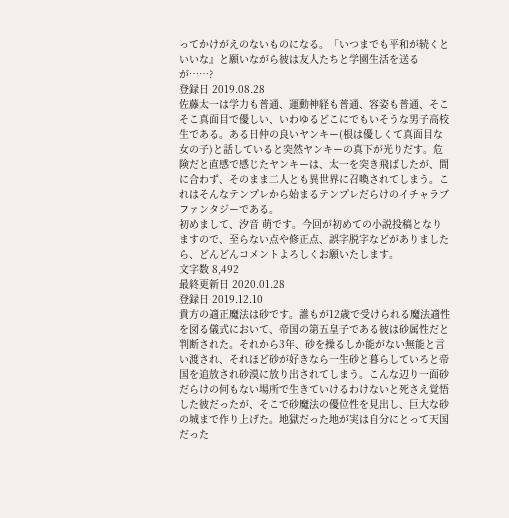ってかけがえのないものになる。「いつまでも平和が続くといいな』と願いながら彼は友人たちと学園生活を送るが……?
登録日 2019.08.28
佐藤太一は学力も普通、運動神経も普通、容姿も普通、そこそこ真面目で優しい、いわゆるどこにでもいそうな男子高校生である。ある日仲の良いヤンキー(根は優しくて真面目な女の子)と話していると突然ヤンキーの真下が光りだす。危険だと直感で感じたヤンキーは、太一を突き飛ばしたが、間に合わず、そのまま二人とも異世界に召喚されてしまう。これはそんなテンプレから始まるテンプレだらけのイチャラブファンタジーである。
初めまして、汐音 萌です。今回が初めての小説投稿となりますので、至らない点や修正点、誤字脱字などがありましたら、どんどんコメントよろしくお願いたします。
文字数 8,492
最終更新日 2020.01.28
登録日 2019.12.10
貴方の適正魔法は砂です。誰もが12歳で受けられる魔法適性を図る儀式において、帝国の第五皇子である彼は砂属性だと判断された。それから3年、砂を操るしか能がない無能と言い渡され、それほど砂が好きなら一生砂と暮らしていろと帝国を追放され砂漠に放り出されてしまう。こんな辺り一面砂だらけの何もない場所で生きていけるわけないと死さえ覚悟した彼だったが、そこで砂魔法の優位性を見出し、巨大な砂の城まで作り上げた。地獄だった地が実は自分にとって天国だった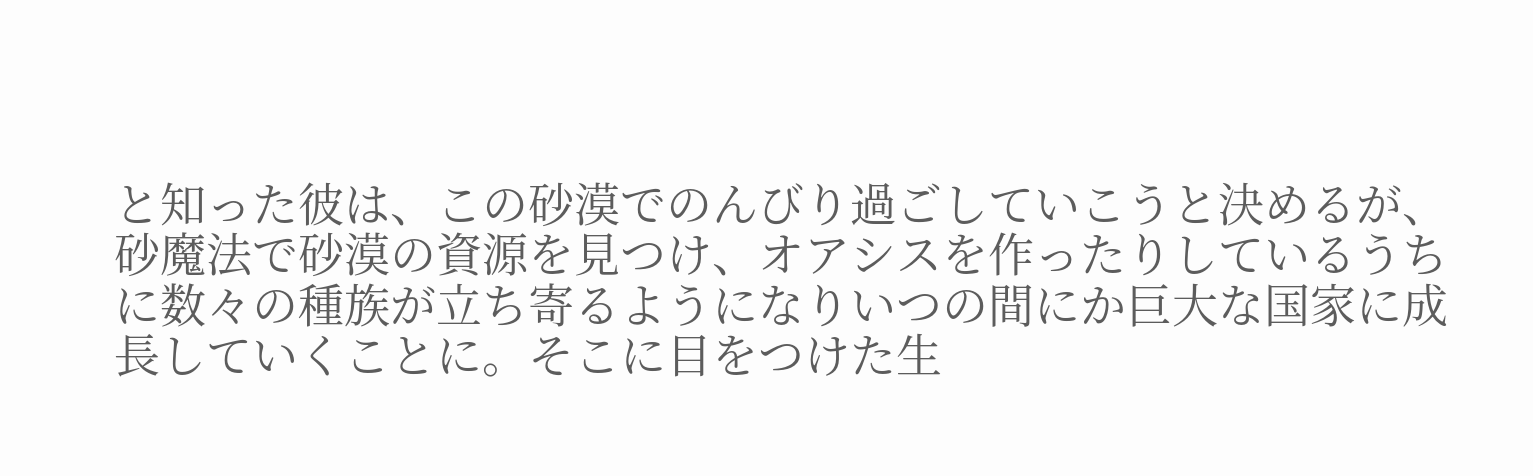と知った彼は、この砂漠でのんびり過ごしていこうと決めるが、砂魔法で砂漠の資源を見つけ、オアシスを作ったりしているうちに数々の種族が立ち寄るようになりいつの間にか巨大な国家に成長していくことに。そこに目をつけた生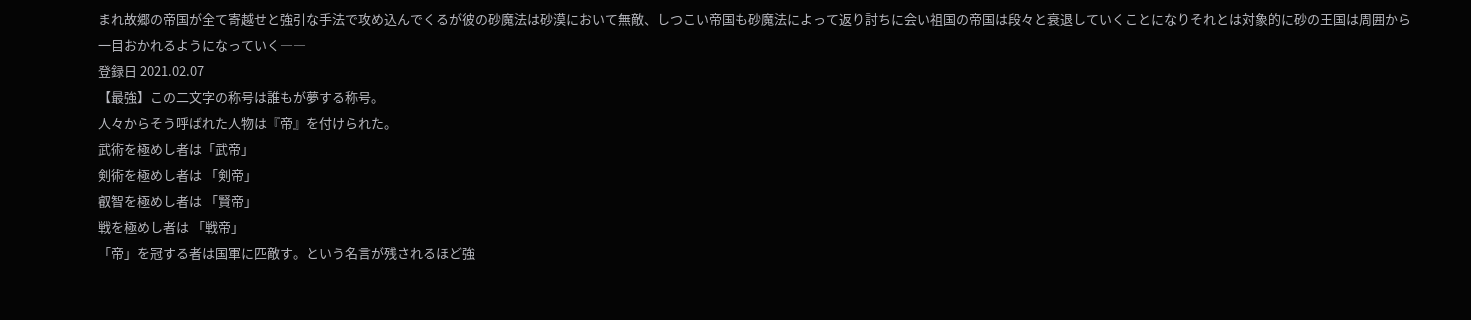まれ故郷の帝国が全て寄越せと強引な手法で攻め込んでくるが彼の砂魔法は砂漠において無敵、しつこい帝国も砂魔法によって返り討ちに会い祖国の帝国は段々と衰退していくことになりそれとは対象的に砂の王国は周囲から一目おかれるようになっていく――
登録日 2021.02.07
【最強】この二文字の称号は誰もが夢する称号。
人々からそう呼ばれた人物は『帝』を付けられた。
武術を極めし者は「武帝」
剣術を極めし者は 「剣帝」
叡智を極めし者は 「賢帝」
戦を極めし者は 「戦帝」
「帝」を冠する者は国軍に匹敵す。という名言が残されるほど強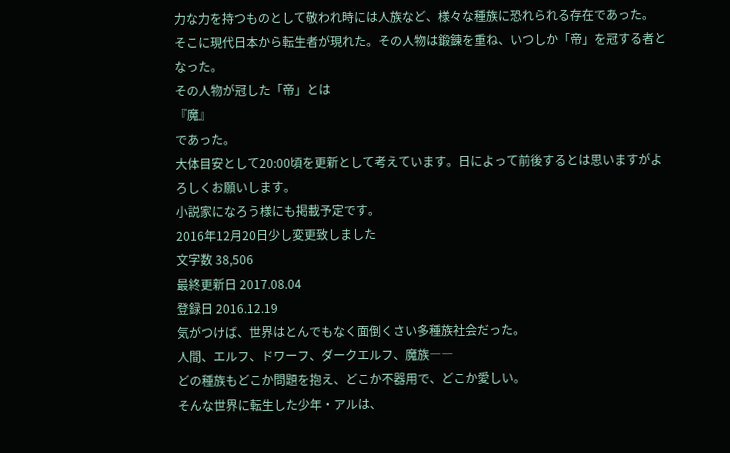力な力を持つものとして敬われ時には人族など、様々な種族に恐れられる存在であった。
そこに現代日本から転生者が現れた。その人物は鍛錬を重ね、いつしか「帝」を冠する者となった。
その人物が冠した「帝」とは
『魔』
であった。
大体目安として20:00頃を更新として考えています。日によって前後するとは思いますがよろしくお願いします。
小説家になろう様にも掲載予定です。
2016年12月20日少し変更致しました
文字数 38,506
最終更新日 2017.08.04
登録日 2016.12.19
気がつけば、世界はとんでもなく面倒くさい多種族社会だった。
人間、エルフ、ドワーフ、ダークエルフ、魔族――
どの種族もどこか問題を抱え、どこか不器用で、どこか愛しい。
そんな世界に転生した少年・アルは、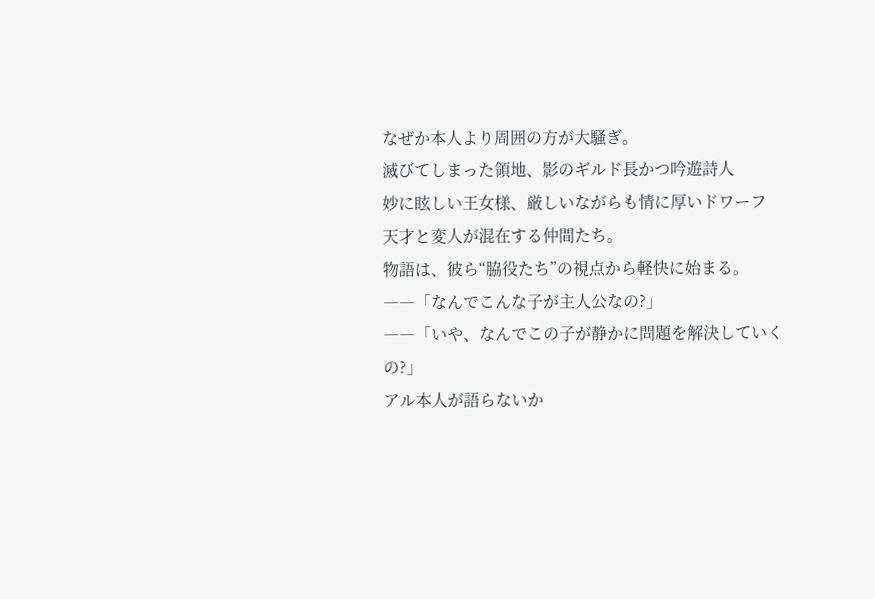なぜか本人より周囲の方が大騒ぎ。
滅びてしまった領地、影のギルド長かつ吟遊詩人
妙に眩しい王女様、厳しいながらも情に厚いドワーフ
天才と変人が混在する仲間たち。
物語は、彼ら“脇役たち”の視点から軽快に始まる。
――「なんでこんな子が主人公なの?」
――「いや、なんでこの子が静かに問題を解決していくの?」
アル本人が語らないか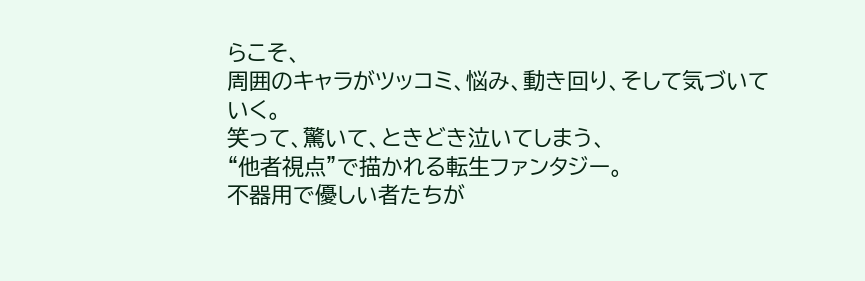らこそ、
周囲のキャラがツッコミ、悩み、動き回り、そして気づいていく。
笑って、驚いて、ときどき泣いてしまう、
“他者視点”で描かれる転生ファンタジー。
不器用で優しい者たちが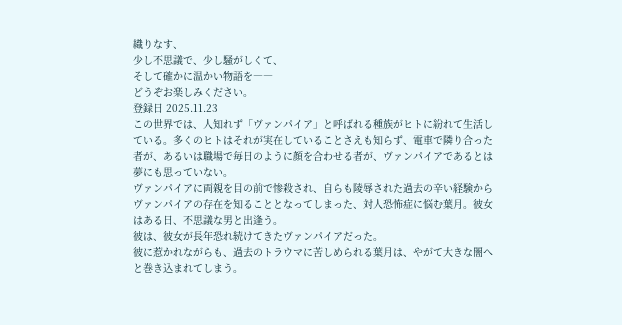織りなす、
少し不思議で、少し騒がしくて、
そして確かに温かい物語を――
どうぞお楽しみください。
登録日 2025.11.23
この世界では、人知れず「ヴァンパイア」と呼ばれる種族がヒトに紛れて生活している。多くのヒトはそれが実在していることさえも知らず、電車で隣り合った者が、あるいは職場で毎日のように顔を合わせる者が、ヴァンパイアであるとは夢にも思っていない。
ヴァンパイアに両親を目の前で惨殺され、自らも陵辱された過去の辛い経験からヴァンパイアの存在を知ることとなってしまった、対人恐怖症に悩む葉月。彼女はある日、不思議な男と出逢う。
彼は、彼女が長年恐れ続けてきたヴァンパイアだった。
彼に惹かれながらも、過去のトラウマに苦しめられる葉月は、やがて大きな闇へと巻き込まれてしまう。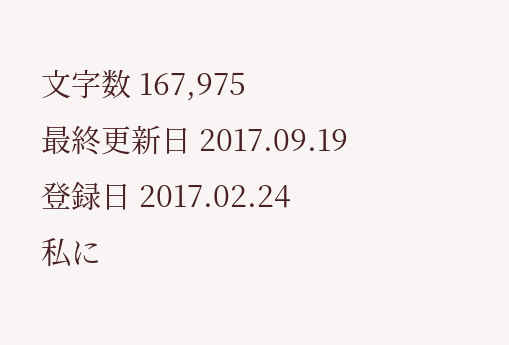文字数 167,975
最終更新日 2017.09.19
登録日 2017.02.24
私に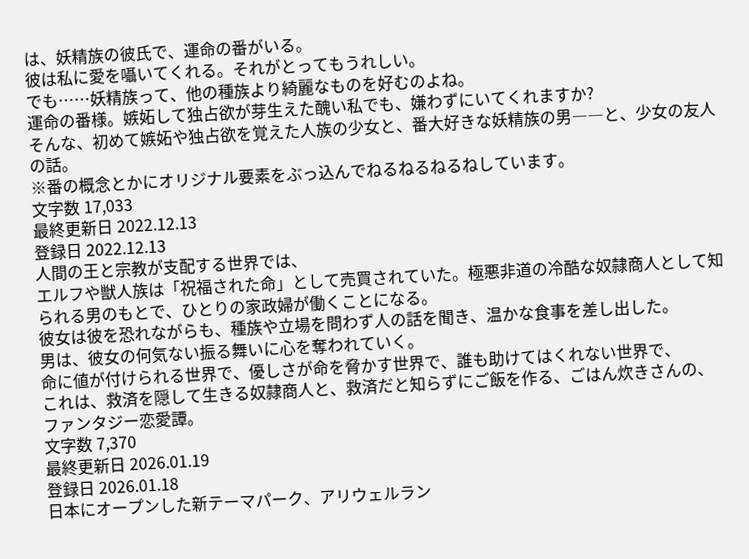は、妖精族の彼氏で、運命の番がいる。
彼は私に愛を囁いてくれる。それがとってもうれしい。
でも……妖精族って、他の種族より綺麗なものを好むのよね。
運命の番様。嫉妬して独占欲が芽生えた醜い私でも、嫌わずにいてくれますか?
そんな、初めて嫉妬や独占欲を覚えた人族の少女と、番大好きな妖精族の男――と、少女の友人の話。
※番の概念とかにオリジナル要素をぶっ込んでねるねるねるねしています。
文字数 17,033
最終更新日 2022.12.13
登録日 2022.12.13
人間の王と宗教が支配する世界では、
エルフや獣人族は「祝福された命」として売買されていた。極悪非道の冷酷な奴隷商人として知られる男のもとで、ひとりの家政婦が働くことになる。
彼女は彼を恐れながらも、種族や立場を問わず人の話を聞き、温かな食事を差し出した。
男は、彼女の何気ない振る舞いに心を奪われていく。
命に値が付けられる世界で、優しさが命を脅かす世界で、誰も助けてはくれない世界で、
これは、救済を隠して生きる奴隷商人と、救済だと知らずにご飯を作る、ごはん炊きさんの、
ファンタジー恋愛譚。
文字数 7,370
最終更新日 2026.01.19
登録日 2026.01.18
日本にオープンした新テーマパーク、アリウェルラン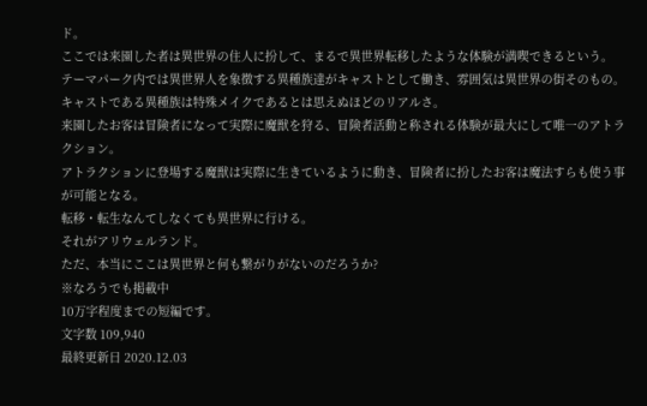ド。
ここでは来園した者は異世界の住人に扮して、まるで異世界転移したような体験が満喫できるという。
テーマパーク内では異世界人を象徴する異種族達がキャストとして働き、雰囲気は異世界の街そのもの。
キャストである異種族は特殊メイクであるとは思えぬほどのリアルさ。
来園したお客は冒険者になって実際に魔獣を狩る、冒険者活動と称される体験が最大にして唯一のアトラクション。
アトラクションに登場する魔獣は実際に生きているように動き、冒険者に扮したお客は魔法すらも使う事が可能となる。
転移・転生なんてしなくても異世界に行ける。
それがアリウェルランド。
ただ、本当にここは異世界と何も繋がりがないのだろうか?
※なろうでも掲載中
10万字程度までの短編です。
文字数 109,940
最終更新日 2020.12.03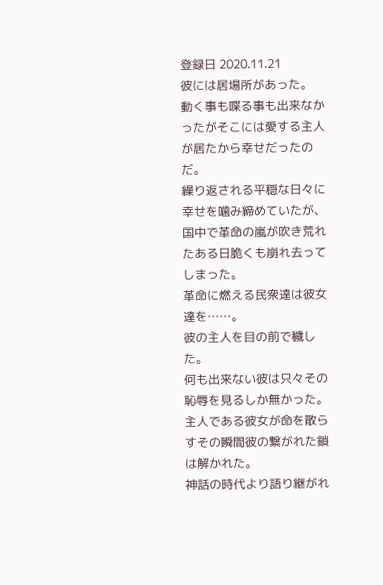登録日 2020.11.21
彼には居場所があった。
動く事も喋る事も出来なかったがそこには愛する主人が居たから幸せだったのだ。
繰り返される平穏な日々に幸せを噛み締めていたが、
国中で革命の嵐が吹き荒れたある日脆くも崩れ去ってしまった。
革命に燃える民衆達は彼女達を……。
彼の主人を目の前で穢した。
何も出来ない彼は只々その恥辱を見るしか無かった。
主人である彼女が命を散らすその瞬間彼の繋がれた鎖は解かれた。
神話の時代より語り継がれ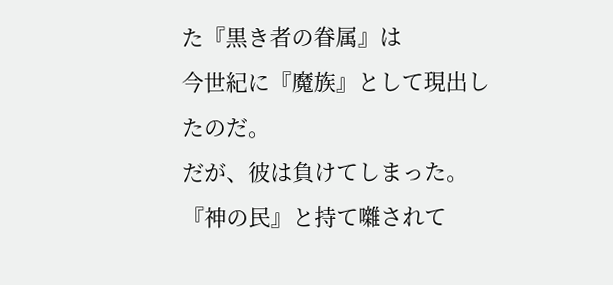た『黒き者の眷属』は
今世紀に『魔族』として現出したのだ。
だが、彼は負けてしまった。
『神の民』と持て囃されて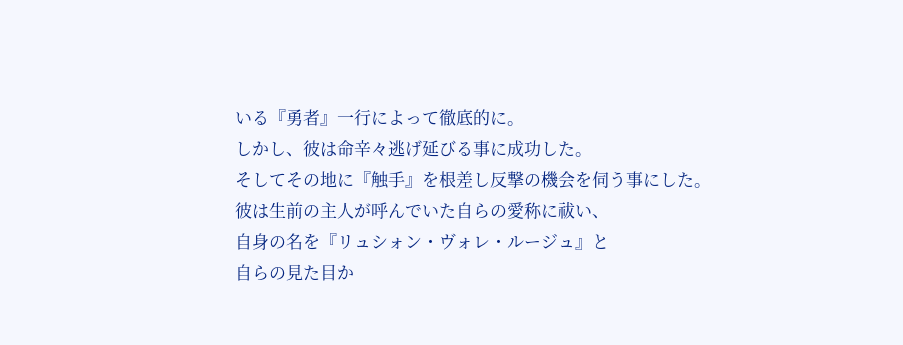いる『勇者』一行によって徹底的に。
しかし、彼は命辛々逃げ延びる事に成功した。
そしてその地に『触手』を根差し反撃の機会を伺う事にした。
彼は生前の主人が呼んでいた自らの愛称に祓い、
自身の名を『リュシォン・ヴォレ・ルージュ』と
自らの見た目か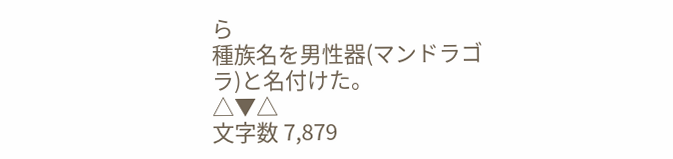ら
種族名を男性器(マンドラゴラ)と名付けた。
△▼△
文字数 7,879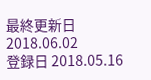最終更新日 2018.06.02
登録日 2018.05.16